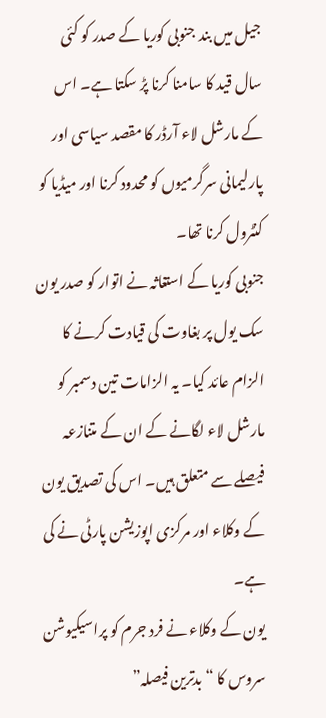جیل میں بند جنوبی کوریا کے صدر کو کئی سال قید کا سامنا کرنا پڑ سکتا ہے۔ اس کے مارشل لاء آرڈر کا مقصد سیاسی اور پارلیمانی سرگرمیوں کو محدود کرنا اور میڈیا کو کنٹرول کرنا تھا۔
جنوبی کوریا کے استغاثہ نے اتوار کو صدر یون سک یول پر بغاوت کی قیادت کرنے کا الزام عائد کیا۔ یہ الزامات تین دسمبر کو مارشل لاء لگانے کے ان کے متنازعہ فیصلے سے متعلق ہیں۔ اس کی تصدیق یون کے وکلاء اور مرکزی اپوزیشن پارٹی نے کی ہے۔
یون کے وکلاء نے فرد جرم کو پراسیکیوشن سروس کا “بدترین فیصلہ”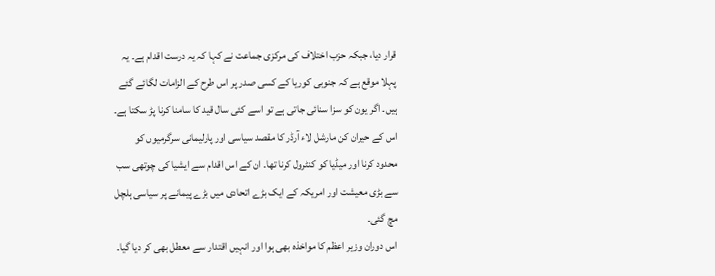قرار دیا، جبکہ حزب اختلاف کی مرکزی جماعت نے کہا کہ یہ درست اقدام ہے۔ یہ پہلا موقع ہے کہ جنوبی کوریا کے کسی صدر پر اس طرح کے الزامات لگائے گئے ہیں۔ اگر یون کو سزا سنائی جاتی ہے تو اسے کئی سال قید کا سامنا کرنا پڑ سکتا ہے۔
اس کے حیران کن مارشل لاء آرڈر کا مقصد سیاسی اور پارلیمانی سرگرمیوں کو محدود کرنا اور میڈیا کو کنٹرول کرنا تھا۔ ان کے اس اقدام سے ایشیا کی چوتھی سب سے بڑی معیشت اور امریکہ کے ایک بڑے اتحادی میں بڑے پیمانے پر سیاسی ہلچل مچ گئی۔
اس دوران وزیر اعظم کا مواخذہ بھی ہوا اور انہیں اقتدار سے معطل بھی کر دیا گیا۔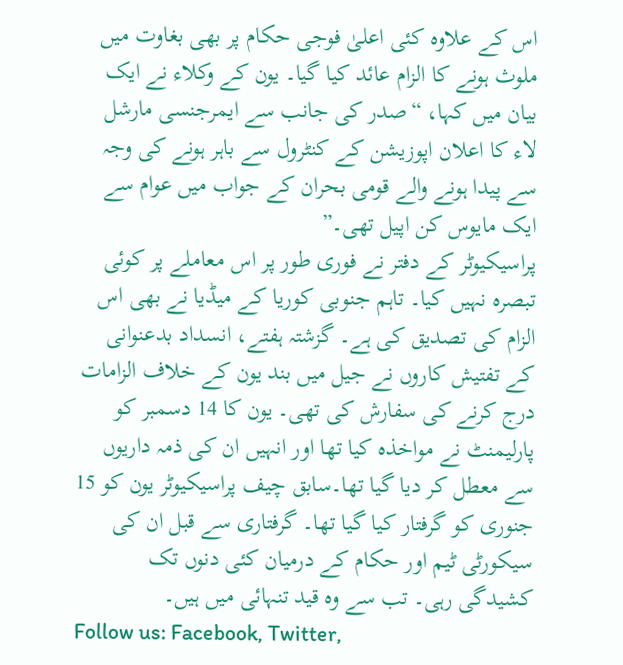اس کے علاوہ کئی اعلیٰ فوجی حکام پر بھی بغاوت میں ملوث ہونے کا الزام عائد کیا گیا۔ یون کے وکلاء نے ایک بیان میں کہا، “صدر کی جانب سے ایمرجنسی مارشل لاء کا اعلان اپوزیشن کے کنٹرول سے باہر ہونے کی وجہ سے پیدا ہونے والے قومی بحران کے جواب میں عوام سے ایک مایوس کن اپیل تھی۔”
پراسیکیوٹر کے دفتر نے فوری طور پر اس معاملے پر کوئی تبصرہ نہیں کیا۔ تاہم جنوبی کوریا کے میڈیا نے بھی اس الزام کی تصدیق کی ہے۔ گزشتہ ہفتے، انسداد بدعنوانی کے تفتیش کاروں نے جیل میں بند یون کے خلاف الزامات درج کرنے کی سفارش کی تھی۔ یون کا 14 دسمبر کو پارلیمنٹ نے مواخذہ کیا تھا اور انہیں ان کی ذمہ داریوں سے معطل کر دیا گیا تھا۔سابق چیف پراسیکیوٹر یون کو 15 جنوری کو گرفتار کیا گیا تھا۔ گرفتاری سے قبل ان کی سیکورٹی ٹیم اور حکام کے درمیان کئی دنوں تک کشیدگی رہی۔ تب سے وہ قید تنہائی میں ہیں۔
Follow us: Facebook, Twitter,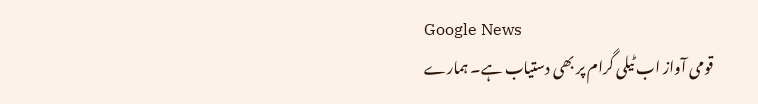Google News
قومی آواز اب ٹیلی گرام پر بھی دستیاب ہے۔ ہمارے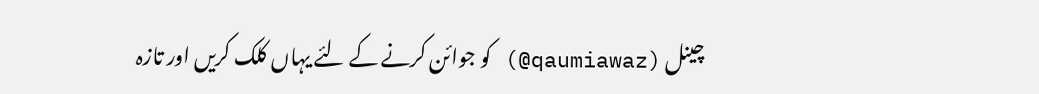چینل (qaumiawaz@) کو جوائن کرنے کے لئے یہاں کلک کریں اور تازہ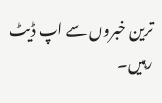ترین خبروں سے اپ ڈیٹ رہیں۔